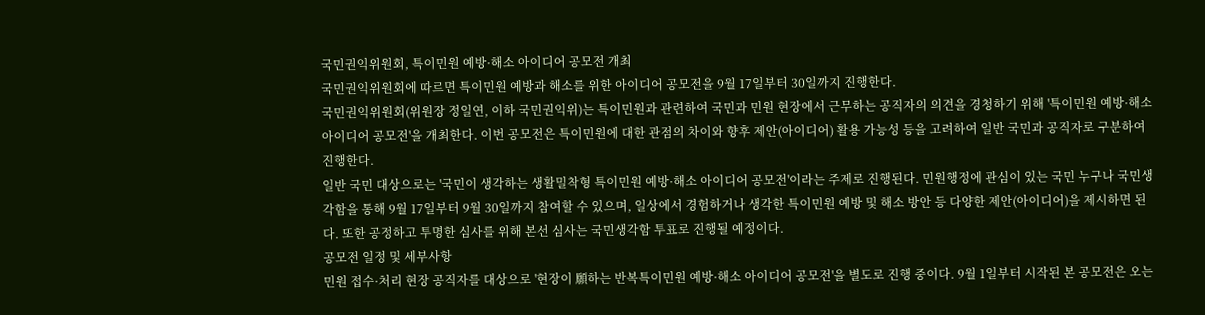국민권익위원회, 특이민원 예방·해소 아이디어 공모전 개최
국민권익위원회에 따르면 특이민원 예방과 해소를 위한 아이디어 공모전을 9월 17일부터 30일까지 진행한다.
국민권익위원회(위원장 정일연, 이하 국민권익위)는 특이민원과 관련하여 국민과 민원 현장에서 근무하는 공직자의 의견을 경청하기 위해 '특이민원 예방·해소 아이디어 공모전'을 개최한다. 이번 공모전은 특이민원에 대한 관점의 차이와 향후 제안(아이디어) 활용 가능성 등을 고려하여 일반 국민과 공직자로 구분하여 진행한다.
일반 국민 대상으로는 '국민이 생각하는 생활밀착형 특이민원 예방·해소 아이디어 공모전'이라는 주제로 진행된다. 민원행정에 관심이 있는 국민 누구나 국민생각함을 통해 9월 17일부터 9월 30일까지 참여할 수 있으며, 일상에서 경험하거나 생각한 특이민원 예방 및 해소 방안 등 다양한 제안(아이디어)을 제시하면 된다. 또한 공정하고 투명한 심사를 위해 본선 심사는 국민생각함 투표로 진행될 예정이다.
공모전 일정 및 세부사항
민원 접수·처리 현장 공직자를 대상으로 '현장이 願하는 반복특이민원 예방·해소 아이디어 공모전'을 별도로 진행 중이다. 9월 1일부터 시작된 본 공모전은 오는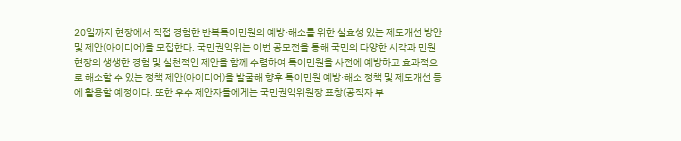20일까지 현장에서 직접 경험한 반복특이민원의 예방·해소를 위한 실효성 있는 제도개선 방안 및 제안(아이디어)을 모집한다. 국민권익위는 이번 공모전을 통해 국민의 다양한 시각과 민원 현장의 생생한 경험 및 실천적인 제안을 함께 수렴하여 특이민원을 사전에 예방하고 효과적으로 해소할 수 있는 정책 제안(아이디어)을 발굴해 향후 특이민원 예방·해소 정책 및 제도개선 등에 활용할 예정이다. 또한 우수 제안자들에게는 국민권익위원장 표창(공직자 부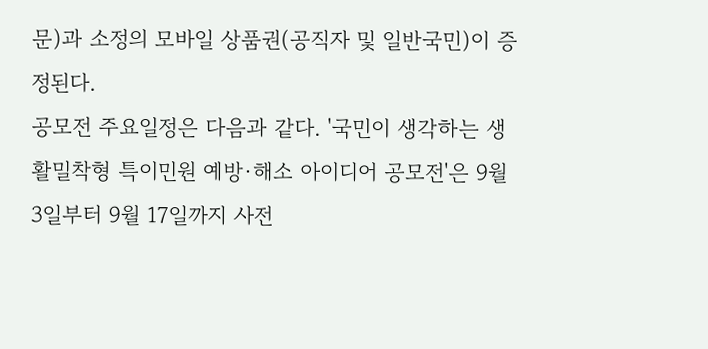문)과 소정의 모바일 상품권(공직자 및 일반국민)이 증정된다.
공모전 주요일정은 다음과 같다. '국민이 생각하는 생활밀착형 특이민원 예방·해소 아이디어 공모전'은 9월 3일부터 9월 17일까지 사전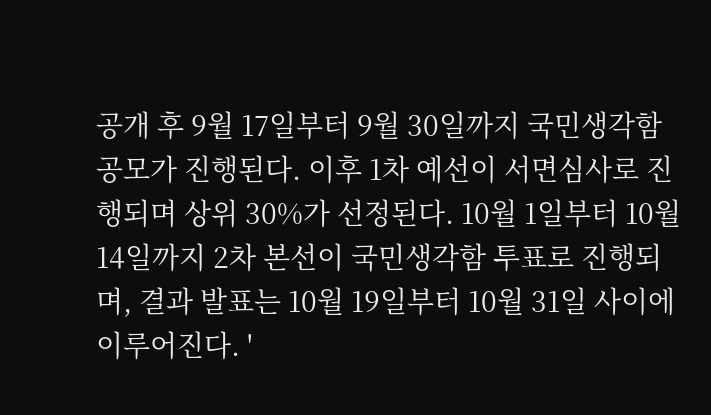공개 후 9월 17일부터 9월 30일까지 국민생각함 공모가 진행된다. 이후 1차 예선이 서면심사로 진행되며 상위 30%가 선정된다. 10월 1일부터 10월 14일까지 2차 본선이 국민생각함 투표로 진행되며, 결과 발표는 10월 19일부터 10월 31일 사이에 이루어진다. '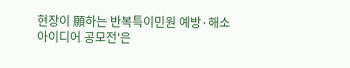현장이 願하는 반복특이민원 예방·해소 아이디어 공모전'은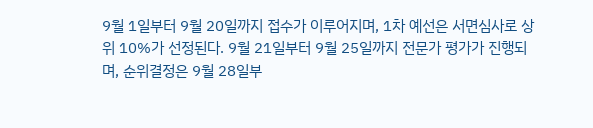9월 1일부터 9월 20일까지 접수가 이루어지며, 1차 예선은 서면심사로 상위 10%가 선정된다. 9월 21일부터 9월 25일까지 전문가 평가가 진행되며, 순위결정은 9월 28일부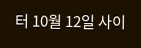터 10월 12일 사이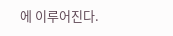에 이루어진다.